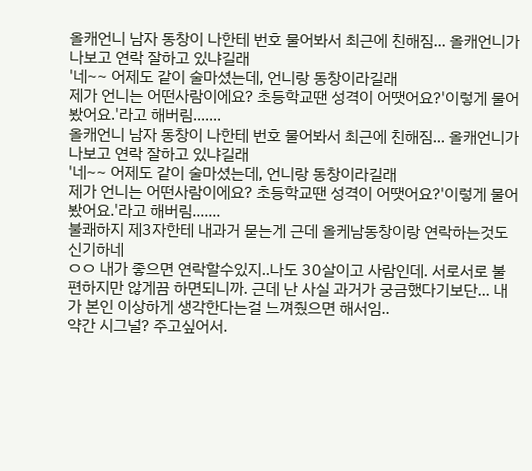올캐언니 남자 동창이 나한테 번호 물어봐서 최근에 친해짐... 올캐언니가 나보고 연락 잘하고 있냐길래
'네~~ 어제도 같이 술마셨는데, 언니랑 동창이라길래
제가 언니는 어떤사람이에요? 초등학교땐 성격이 어땟어요?'이렇게 물어봤어요.'라고 해버림.......
올캐언니 남자 동창이 나한테 번호 물어봐서 최근에 친해짐... 올캐언니가 나보고 연락 잘하고 있냐길래
'네~~ 어제도 같이 술마셨는데, 언니랑 동창이라길래
제가 언니는 어떤사람이에요? 초등학교땐 성격이 어땟어요?'이렇게 물어봤어요.'라고 해버림.......
불쾌하지 제3자한테 내과거 묻는게 근데 올케남동창이랑 연락하는것도 신기하네
ㅇㅇ 내가 좋으면 연락할수있지..나도 30살이고 사람인데. 서로서로 불편하지만 않게끔 하면되니까. 근데 난 사실 과거가 궁금했다기보단... 내가 본인 이상하게 생각한다는걸 느껴줬으면 해서임..
약간 시그널? 주고싶어서.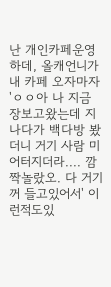난 개인카페운영하데, 올캐언니가 내 카페 오자마자 'ㅇㅇ아 나 지금 장보고왔는데 지나다가 백다방 봤더니 거기 사람 미어터지더라.... 깜짝놀랐오. 다 거기꺼 들고있어서' 이런적도있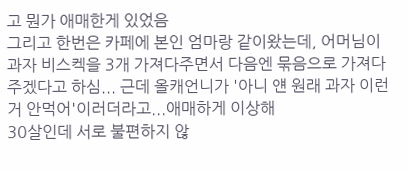고 뭔가 애매한게 있었음
그리고 한번은 카페에 본인 엄마랑 같이왔는데, 어머님이 과자 비스켁을 3개 가져다주면서 다음엔 묶음으로 가져다주겠다고 하심... 근데 올캐언니가 '아니 얜 원래 과자 이런거 안먹어'이러더라고...애매하게 이상해
30살인데 서로 불편하지 않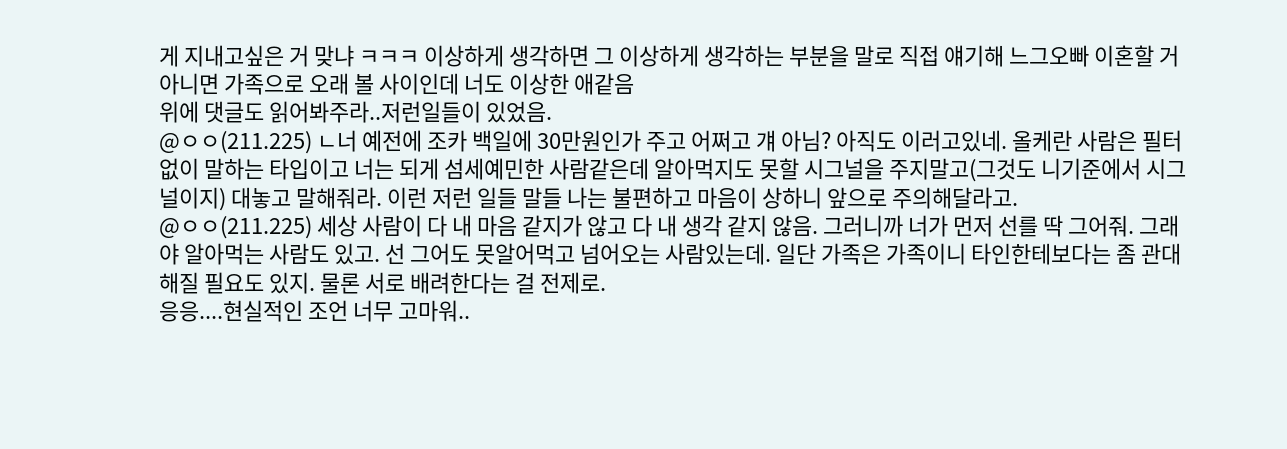게 지내고싶은 거 맞냐 ㅋㅋㅋ 이상하게 생각하면 그 이상하게 생각하는 부분을 말로 직접 얘기해 느그오빠 이혼할 거 아니면 가족으로 오래 볼 사이인데 너도 이상한 애같음
위에 댓글도 읽어봐주라..저런일들이 있었음.
@ㅇㅇ(211.225) ㄴ너 예전에 조카 백일에 30만원인가 주고 어쩌고 걔 아님? 아직도 이러고있네. 올케란 사람은 필터없이 말하는 타입이고 너는 되게 섬세예민한 사람같은데 알아먹지도 못할 시그널을 주지말고(그것도 니기준에서 시그널이지) 대놓고 말해줘라. 이런 저런 일들 말들 나는 불편하고 마음이 상하니 앞으로 주의해달라고.
@ㅇㅇ(211.225) 세상 사람이 다 내 마음 같지가 않고 다 내 생각 같지 않음. 그러니까 너가 먼저 선를 딱 그어줘. 그래야 알아먹는 사람도 있고. 선 그어도 못알어먹고 넘어오는 사람있는데. 일단 가족은 가족이니 타인한테보다는 좀 관대해질 필요도 있지. 물론 서로 배려한다는 걸 전제로.
응응....현실적인 조언 너무 고마워..